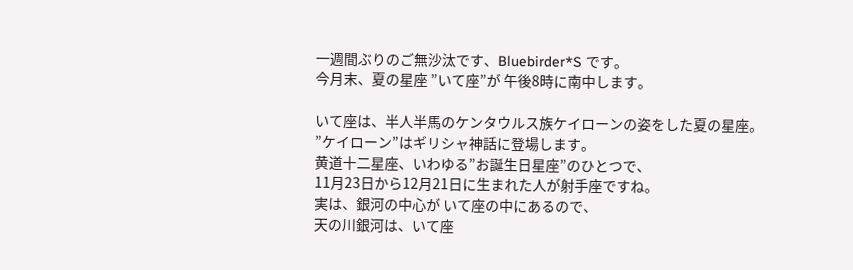一週間ぶりのご無沙汰です、Bluebirder*S です。
今月末、夏の星座 ”いて座”が 午後8時に南中します。

いて座は、半人半馬のケンタウルス族ケイローンの姿をした夏の星座。
”ケイローン”はギリシャ神話に登場します。
黄道十二星座、いわゆる”お誕生日星座”のひとつで、
11月23日から12月21日に生まれた人が射手座ですね。
実は、銀河の中心が いて座の中にあるので、
天の川銀河は、いて座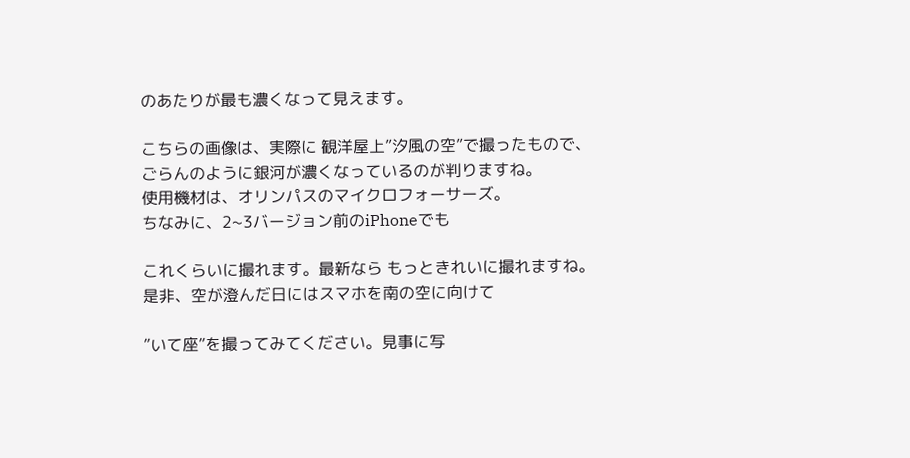のあたりが最も濃くなって見えます。

こちらの画像は、実際に 観洋屋上”汐風の空”で撮ったもので、
ごらんのように銀河が濃くなっているのが判りますね。
使用機材は、オリンパスのマイクロフォーサーズ。
ちなみに、2~3バージョン前のiPhoneでも

これくらいに撮れます。最新なら もっときれいに撮れますね。
是非、空が澄んだ日にはスマホを南の空に向けて

”いて座”を撮ってみてください。見事に写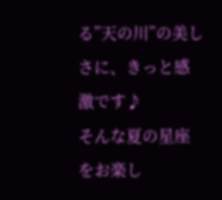る”天の川”の美しさに、きっと感激です♪
そんな夏の星座をお楽し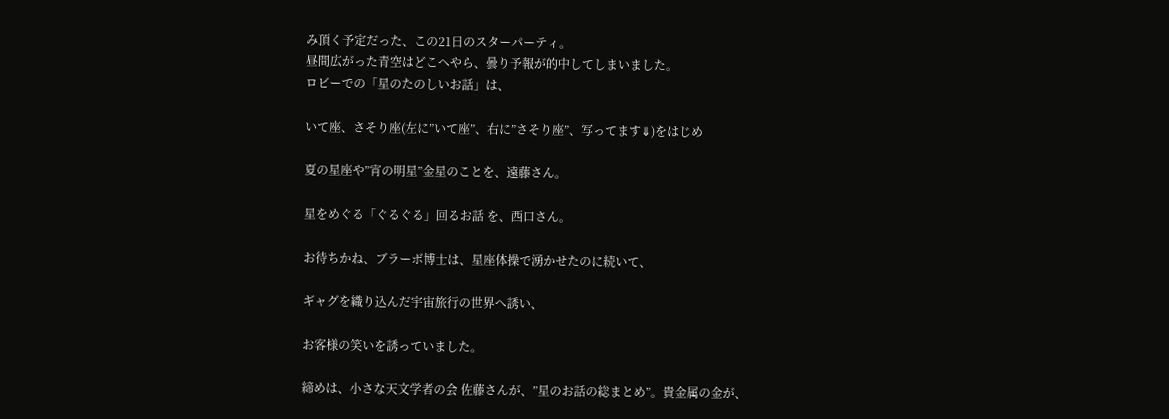み頂く予定だった、この21日のスターパーティ。
昼間広がった青空はどこへやら、曇り予報が的中してしまいました。
ロビーでの「星のたのしいお話」は、

いて座、さそり座(左に”いて座”、右に”さそり座”、写ってます⇓)をはじめ

夏の星座や”宵の明星”金星のことを、遠藤さん。

星をめぐる「ぐるぐる」回るお話 を、西口さん。

お待ちかね、ブラーボ博士は、星座体操で湧かせたのに続いて、

ギャグを織り込んだ宇宙旅行の世界へ誘い、

お客様の笑いを誘っていました。

締めは、小さな天文学者の会 佐藤さんが、”星のお話の総まとめ”。貴金属の金が、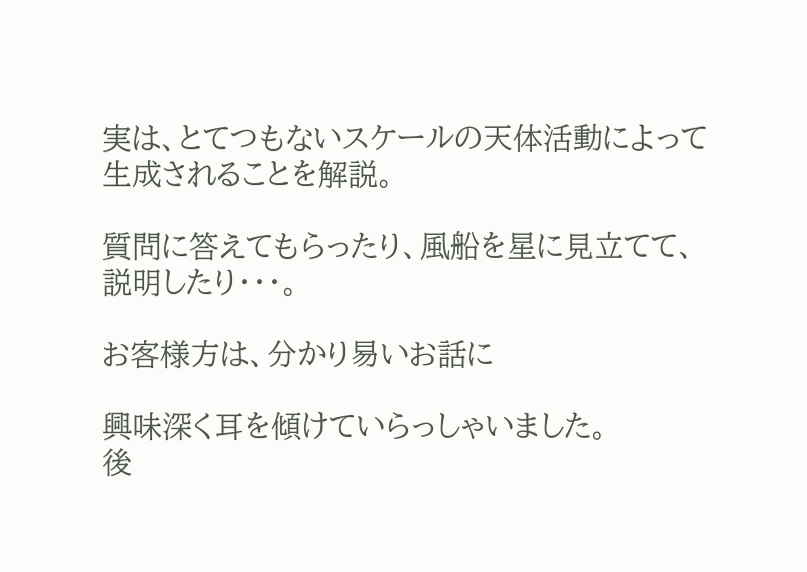実は、とてつもないスケールの天体活動によって生成されることを解説。

質問に答えてもらったり、風船を星に見立てて、説明したり・・・。

お客様方は、分かり易いお話に

興味深く耳を傾けていらっしゃいました。
後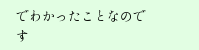でわかったことなのです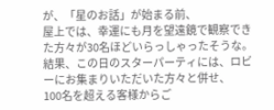が、「星のお話」が始まる前、
屋上では、幸運にも月を望遠鏡で観察できた方々が30名ほどいらっしゃったそうな。
結果、この日のスターパーティには、ロビーにお集まりいただいた方々と併せ、
100名を超える客様からご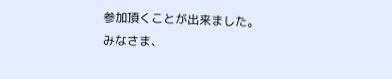参加頂くことが出来ました。
みなさま、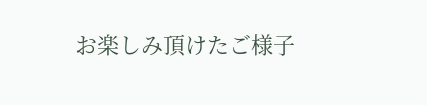お楽しみ頂けたご様子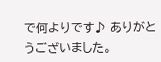で何よりです♪ ありがとうございました。